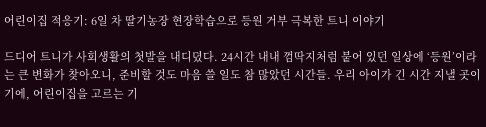어린이집 적응기: 6일 차 딸기농장 현장학습으로 등원 거부 극복한 트니 이야기

드디어 트니가 사회생활의 첫발을 내디뎠다. 24시간 내내 껌딱지처럼 붙어 있던 일상에 ‘등원’이라는 큰 변화가 찾아오니, 준비할 것도 마음 쓸 일도 참 많았던 시간들. 우리 아이가 긴 시간 지낼 곳이기에, 어린이집을 고르는 기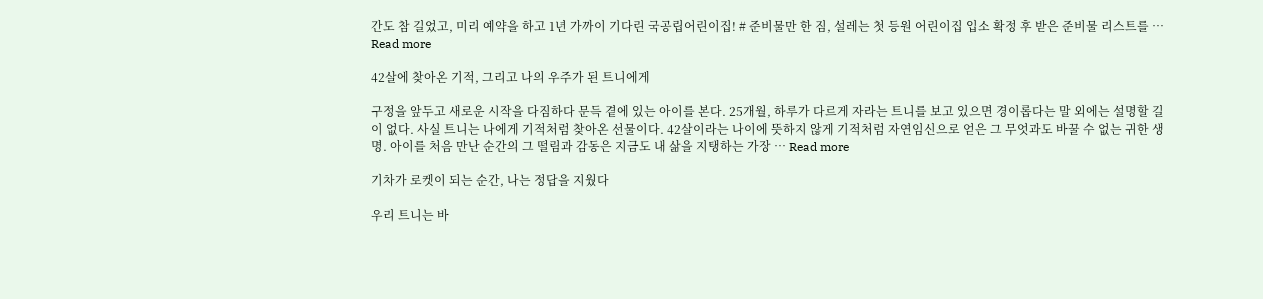간도 참 길었고, 미리 예약을 하고 1년 가까이 기다린 국공립어린이집! # 준비물만 한 짐, 설레는 첫 등원 어린이집 입소 확정 후 받은 준비물 리스트를 … Read more

42살에 찾아온 기적, 그리고 나의 우주가 된 트니에게

구정을 앞두고 새로운 시작을 다짐하다 문득 곁에 있는 아이를 본다. 25개월, 하루가 다르게 자라는 트니를 보고 있으면 경이롭다는 말 외에는 설명할 길이 없다. 사실 트니는 나에게 기적처럼 찾아온 선물이다. 42살이라는 나이에 뜻하지 않게 기적처럼 자연임신으로 얻은 그 무엇과도 바꿀 수 없는 귀한 생명. 아이를 처음 만난 순간의 그 떨림과 감동은 지금도 내 삶을 지탱하는 가장 … Read more

기차가 로켓이 되는 순간, 나는 정답을 지웠다

우리 트니는 바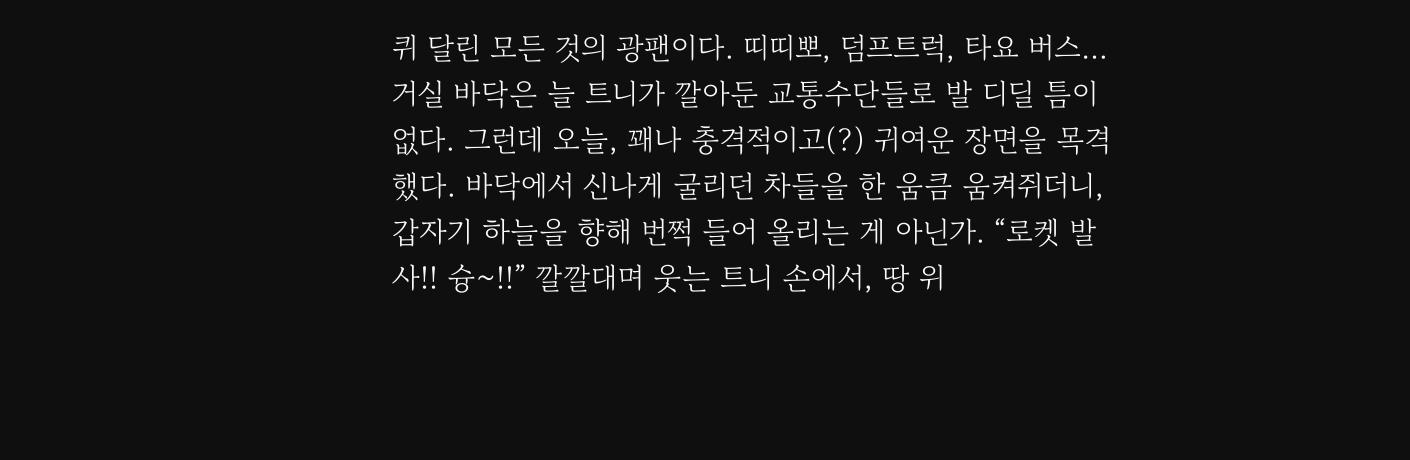퀴 달린 모든 것의 광팬이다. 띠띠뽀, 덤프트럭, 타요 버스… 거실 바닥은 늘 트니가 깔아둔 교통수단들로 발 디딜 틈이 없다. 그런데 오늘, 꽤나 충격적이고(?) 귀여운 장면을 목격했다. 바닥에서 신나게 굴리던 차들을 한 움큼 움켜쥐더니, 갑자기 하늘을 향해 번쩍 들어 올리는 게 아닌가. “로켓 발사!! 슝~!!” 깔깔대며 웃는 트니 손에서, 땅 위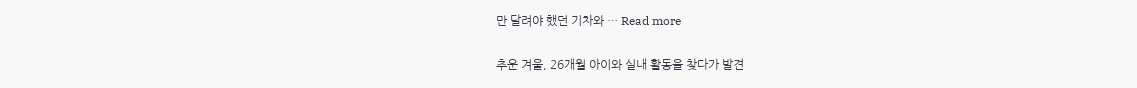만 달려야 했던 기차와 … Read more

추운 겨울, 26개월 아이와 실내 활동을 찾다가 발견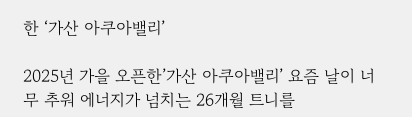한 ‘가산 아쿠아밸리’

2025년 가을 오픈한’가산 아쿠아밸리’ 요즘 날이 너무 추워 에너지가 넘치는 26개월 트니를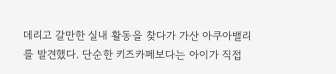데리고 갈만한 실내 활동을 찾다가 가산 아쿠아밸리를 발견했다. 단순한 키즈카페보다는 아이가 직접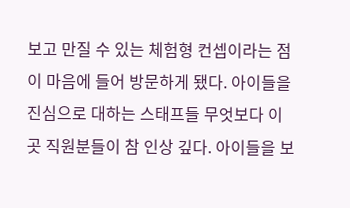보고 만질 수 있는 체험형 컨셉이라는 점이 마음에 들어 방문하게 됐다. 아이들을 진심으로 대하는 스태프들 무엇보다 이곳 직원분들이 참 인상 깊다. 아이들을 보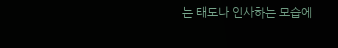는 태도나 인사하는 모습에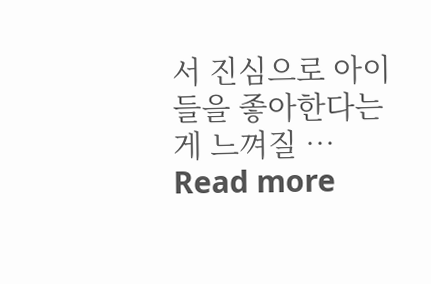서 진심으로 아이들을 좋아한다는 게 느껴질 … Read more